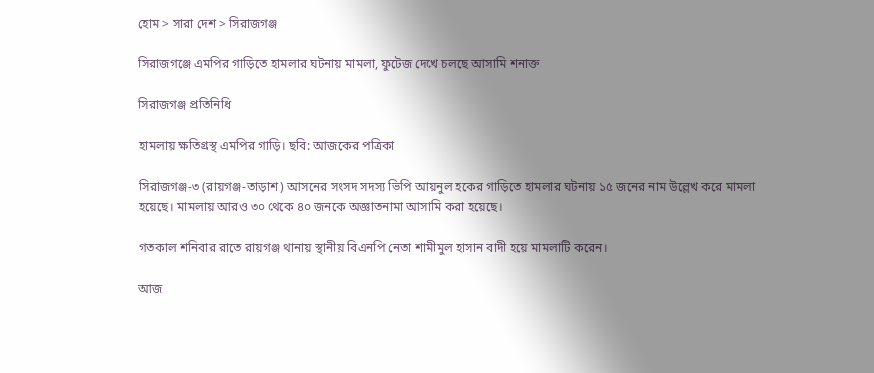হোম > সারা দেশ > সিরাজগঞ্জ

সিরাজগঞ্জে এমপির গাড়িতে হামলার ঘটনায় মামলা, ফুটেজ দেখে চলছে আসামি শনাক্ত

সিরাজগঞ্জ প্রতিনিধি

হামলায় ক্ষতিগ্রস্থ এমপির গাড়ি। ছবি: আজকের পত্রিকা

সিরাজগঞ্জ-৩ (রায়গঞ্জ-তাড়াশ) আসনের সংসদ সদস্য ভিপি আয়নুল হকের গাড়িতে হামলার ঘটনায় ১৫ জনের নাম উল্লেখ করে মামলা হয়েছে। মামলায় আরও ৩০ থেকে ৪০ জনকে অজ্ঞাতনামা আসামি করা হয়েছে।

গতকাল শনিবার রাতে রায়গঞ্জ থানায় স্থানীয় বিএনপি নেতা শামীমুল হাসান বাদী হয়ে মামলাটি করেন।

আজ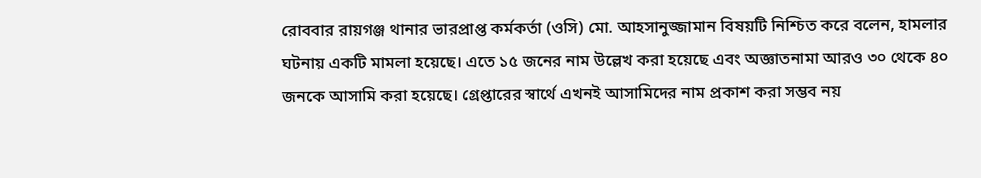রোববার রায়গঞ্জ থানার ভারপ্রাপ্ত কর্মকর্তা (ওসি) মো. আহসানুজ্জামান বিষয়টি নিশ্চিত করে বলেন, হামলার ঘটনায় একটি মামলা হয়েছে। এতে ১৫ জনের নাম উল্লেখ করা হয়েছে এবং অজ্ঞাতনামা আরও ৩০ থেকে ৪০ জনকে আসামি করা হয়েছে। গ্রেপ্তারের স্বার্থে এখনই আসামিদের নাম প্রকাশ করা সম্ভব নয়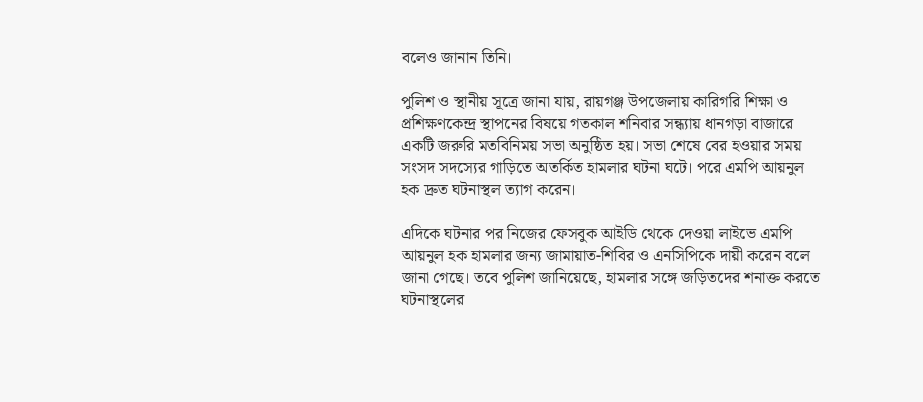বলেও জানান তিনি।

পুলিশ ও স্থানীয় সূত্রে জানা যায়, রায়গঞ্জ উপজেলায় কারিগরি শিক্ষা ও প্রশিক্ষণকেন্দ্র স্থাপনের বিষয়ে গতকাল শনিবার সন্ধ্যায় ধানগড়া বাজারে একটি জরুরি মতবিনিময় সভা অনুষ্ঠিত হয়। সভা শেষে বের হওয়ার সময় সংসদ সদস্যের গাড়িতে অতর্কিত হামলার ঘটনা ঘটে। পরে এমপি আয়নুল হক দ্রুত ঘটনাস্থল ত্যাগ করেন।

এদিকে ঘটনার পর নিজের ফেসবুক আইডি থেকে দেওয়া লাইভে এমপি আয়নুল হক হামলার জন্য জামায়াত-শিবির ও এনসিপিকে দায়ী করেন বলে জানা গেছে। তবে পুলিশ জানিয়েছে, হামলার সঙ্গে জড়িতদের শনাক্ত করতে ঘটনাস্থলের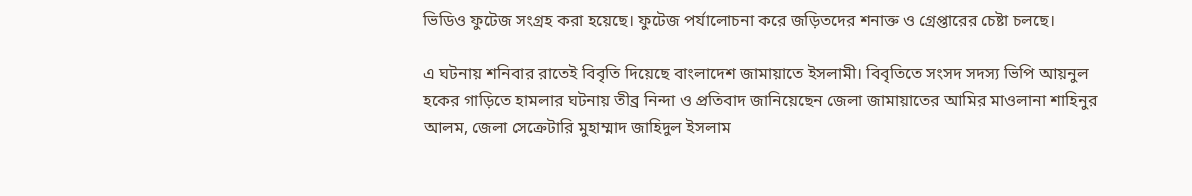ভিডিও ফুটেজ সংগ্রহ করা হয়েছে। ফুটেজ পর্যালোচনা করে জড়িতদের শনাক্ত ও গ্রেপ্তারের চেষ্টা চলছে।

এ ঘটনায় শনিবার রাতেই বিবৃতি দিয়েছে বাংলাদেশ জামায়াতে ইসলামী। বিবৃতিতে সংসদ সদস্য ভিপি আয়নুল হকের গাড়িতে হামলার ঘটনায় তীব্র নিন্দা ও প্রতিবাদ জানিয়েছেন জেলা জামায়াতের আমির মাওলানা শাহিনুর আলম, জেলা সেক্রেটারি মুহাম্মাদ জাহিদুল ইসলাম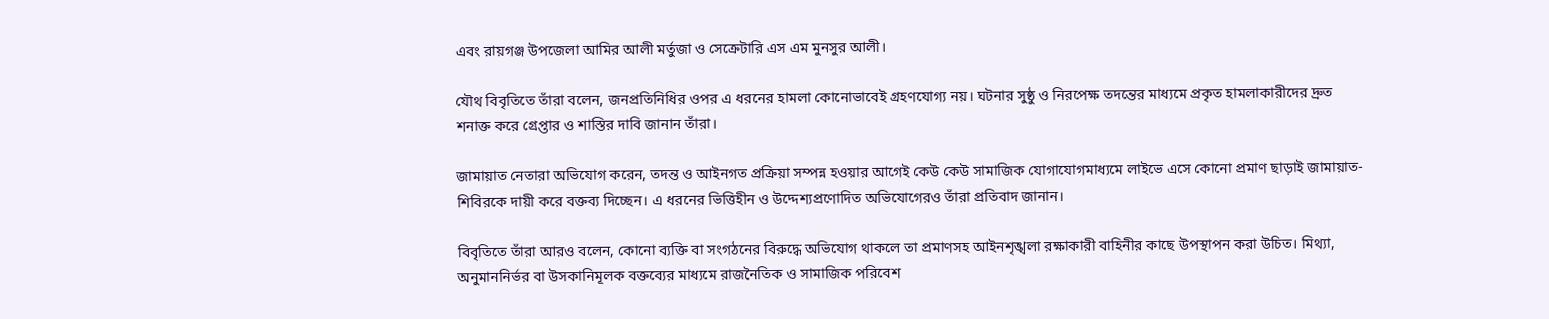এবং রায়গঞ্জ উপজেলা আমির আলী মর্তুজা ও সেক্রেটারি এস এম মুনসুর আলী।

যৌথ বিবৃতিতে তাঁরা বলেন, জনপ্রতিনিধির ওপর এ ধরনের হামলা কোনোভাবেই গ্রহণযোগ্য নয়। ঘটনার সুষ্ঠু ও নিরপেক্ষ তদন্তের মাধ্যমে প্রকৃত হামলাকারীদের দ্রুত শনাক্ত করে গ্রেপ্তার ও শাস্তির দাবি জানান তাঁরা।

জামায়াত নেতারা অভিযোগ করেন, তদন্ত ও আইনগত প্রক্রিয়া সম্পন্ন হওয়ার আগেই কেউ কেউ সামাজিক যোগাযোগমাধ্যমে লাইভে এসে কোনো প্রমাণ ছাড়াই জামায়াত-শিবিরকে দায়ী করে বক্তব্য দিচ্ছেন। এ ধরনের ভিত্তিহীন ও উদ্দেশ্যপ্রণোদিত অভিযোগেরও তাঁরা প্রতিবাদ জানান।

বিবৃতিতে তাঁরা আরও বলেন, কোনো ব্যক্তি বা সংগঠনের বিরুদ্ধে অভিযোগ থাকলে তা প্রমাণসহ আইনশৃঙ্খলা রক্ষাকারী বাহিনীর কাছে উপস্থাপন করা উচিত। মিথ্যা, অনুমাননির্ভর বা উসকানিমূলক বক্তব্যের মাধ্যমে রাজনৈতিক ও সামাজিক পরিবেশ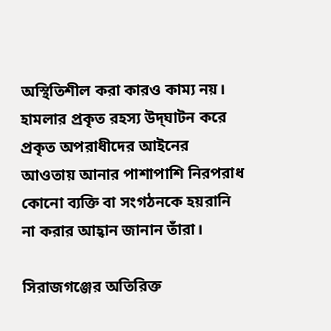অস্থিতিশীল করা কারও কাম্য নয়। হামলার প্রকৃত রহস্য উদ্‌ঘাটন করে প্রকৃত অপরাধীদের আইনের আওতায় আনার পাশাপাশি নিরপরাধ কোনো ব্যক্তি বা সংগঠনকে হয়রানি না করার আহ্বান জানান তাঁরা।

সিরাজগঞ্জের অতিরিক্ত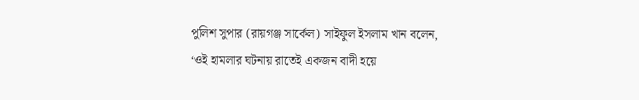পুলিশ সুপার (রায়গঞ্জ সার্কেল) সাইফুল ইসলাম খান বলেন, ‘ওই হামলার ঘটনায় রাতেই একজন বাদী হয়ে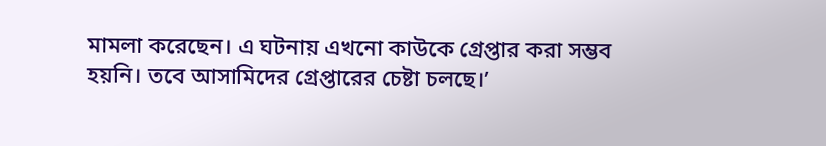মামলা করেছেন। এ ঘটনায় এখনো কাউকে গ্রেপ্তার করা সম্ভব হয়নি। তবে আসামিদের গ্রেপ্তারের চেষ্টা চলছে।’